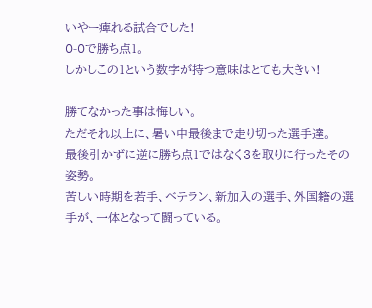いやー痺れる試合でした!
0-0で勝ち点1。
しかしこの1という数字が持つ意味はとても大きい!

勝てなかった事は悔しい。
ただそれ以上に、暑い中最後まで走り切った選手達。
最後引かずに逆に勝ち点1ではなく3を取りに行ったその姿勢。
苦しい時期を若手、ベテラン、新加入の選手、外国籍の選手が、一体となって闘っている。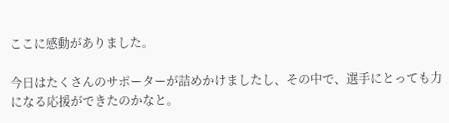ここに感動がありました。

今日はたくさんのサポーターが詰めかけましたし、その中で、選手にとっても力になる応援ができたのかなと。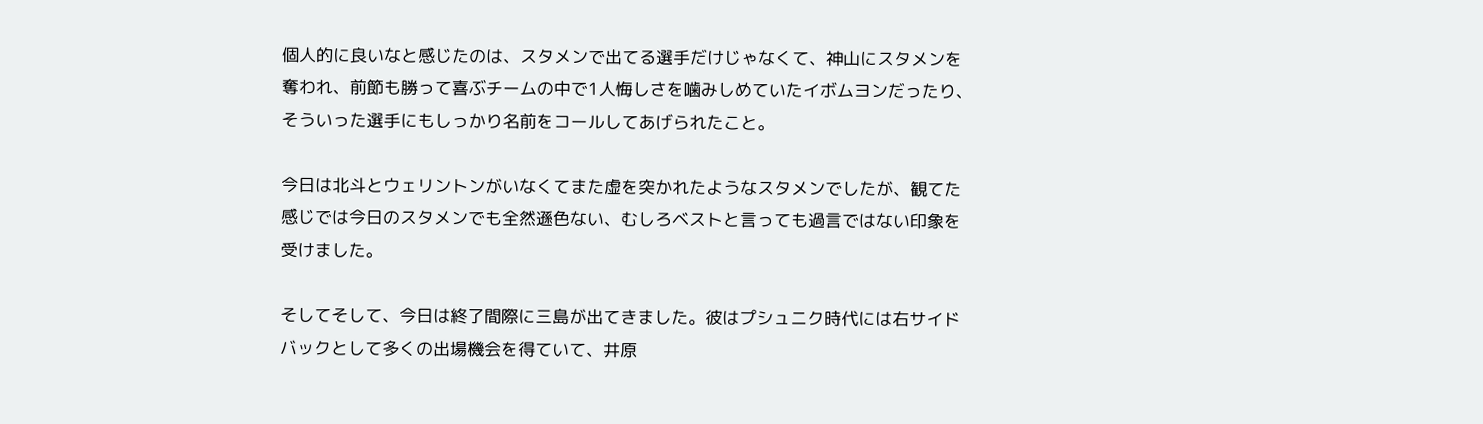個人的に良いなと感じたのは、スタメンで出てる選手だけじゃなくて、神山にスタメンを奪われ、前節も勝って喜ぶチームの中で1人悔しさを噛みしめていたイボムヨンだったり、そういった選手にもしっかり名前をコールしてあげられたこと。

今日は北斗とウェリントンがいなくてまた虚を突かれたようなスタメンでしたが、観てた感じでは今日のスタメンでも全然遜色ない、むしろベストと言っても過言ではない印象を受けました。

そしてそして、今日は終了間際に三島が出てきました。彼はプシュニク時代には右サイドバックとして多くの出場機会を得ていて、井原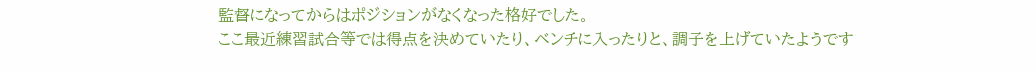監督になってからはポジションがなくなった格好でした。
ここ最近練習試合等では得点を決めていたり、ベンチに入ったりと、調子を上げていたようです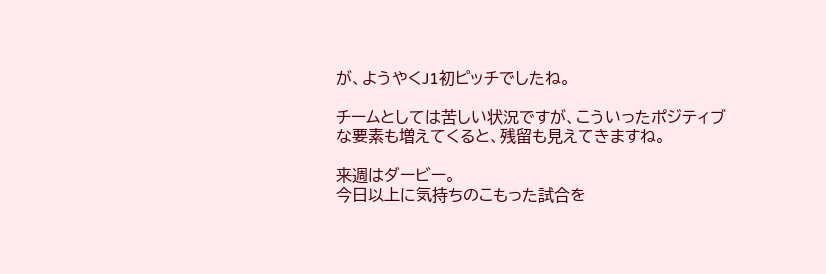が、ようやくJ1初ピッチでしたね。

チームとしては苦しい状況ですが、こういったポジティブな要素も増えてくると、残留も見えてきますね。

来週はダービー。
今日以上に気持ちのこもった試合を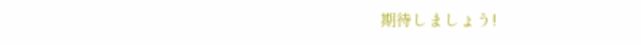期待しましょう!